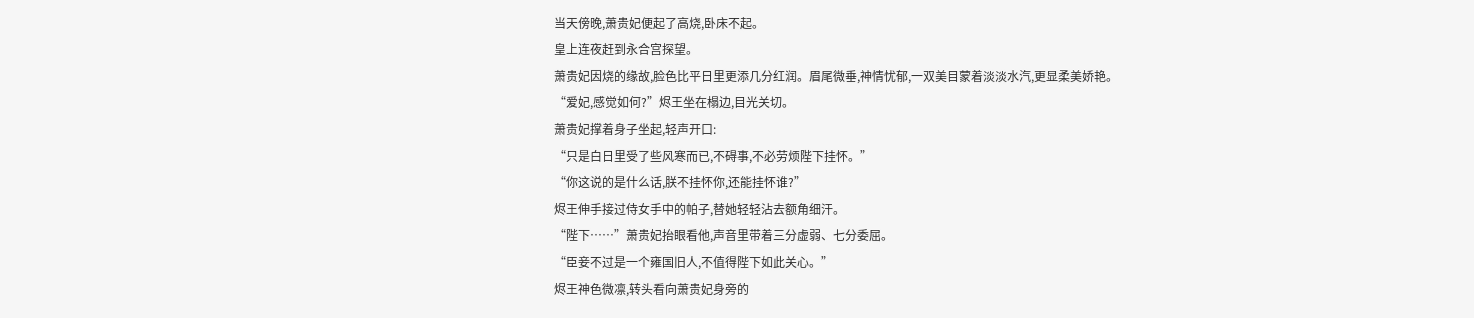当天傍晚,萧贵妃便起了高烧,卧床不起。
皇上连夜赶到永合宫探望。
萧贵妃因烧的缘故,脸色比平日里更添几分红润。眉尾微垂,神情忧郁,一双美目蒙着淡淡水汽,更显柔美娇艳。
“爱妃,感觉如何?”烬王坐在榻边,目光关切。
萧贵妃撑着身子坐起,轻声开口:
“只是白日里受了些风寒而已,不碍事,不必劳烦陛下挂怀。”
“你这说的是什么话,朕不挂怀你,还能挂怀谁?”
烬王伸手接过侍女手中的帕子,替她轻轻沾去额角细汗。
“陛下……”萧贵妃抬眼看他,声音里带着三分虚弱、七分委屈。
“臣妾不过是一个雍国旧人,不值得陛下如此关心。”
烬王神色微凛,转头看向萧贵妃身旁的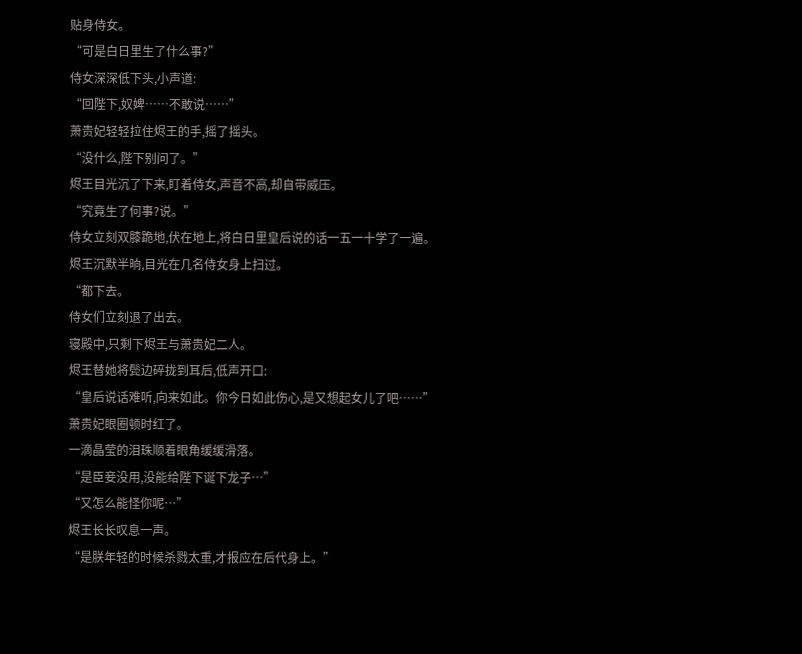贴身侍女。
“可是白日里生了什么事?”
侍女深深低下头,小声道:
“回陛下,奴婢……不敢说……”
萧贵妃轻轻拉住烬王的手,摇了摇头。
“没什么,陛下别问了。”
烬王目光沉了下来,盯着侍女,声音不高,却自带威压。
“究竟生了何事?说。”
侍女立刻双膝跪地,伏在地上,将白日里皇后说的话一五一十学了一遍。
烬王沉默半晌,目光在几名侍女身上扫过。
“都下去。
侍女们立刻退了出去。
寝殿中,只剩下烬王与萧贵妃二人。
烬王替她将鬓边碎拢到耳后,低声开口:
“皇后说话难听,向来如此。你今日如此伤心,是又想起女儿了吧……”
萧贵妃眼圈顿时红了。
一滴晶莹的泪珠顺着眼角缓缓滑落。
“是臣妾没用,没能给陛下诞下龙子…”
“又怎么能怪你呢…”
烬王长长叹息一声。
“是朕年轻的时候杀戮太重,才报应在后代身上。”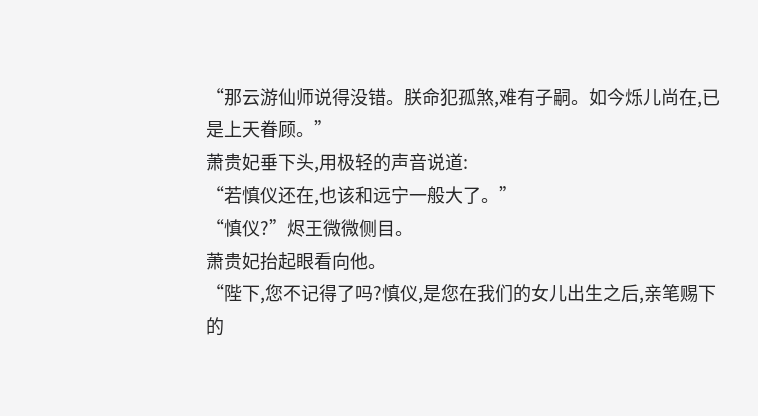“那云游仙师说得没错。朕命犯孤煞,难有子嗣。如今烁儿尚在,已是上天眷顾。”
萧贵妃垂下头,用极轻的声音说道:
“若慎仪还在,也该和远宁一般大了。”
“慎仪?”烬王微微侧目。
萧贵妃抬起眼看向他。
“陛下,您不记得了吗?慎仪,是您在我们的女儿出生之后,亲笔赐下的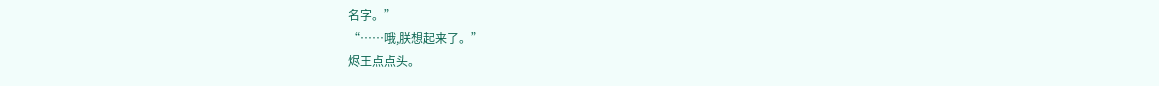名字。”
“……哦,朕想起来了。”
烬王点点头。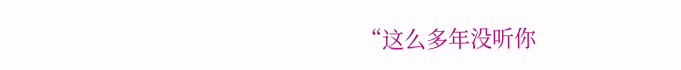“这么多年没听你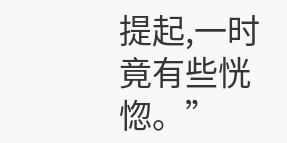提起,一时竟有些恍惚。”